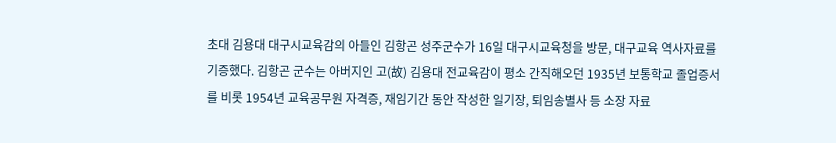초대 김용대 대구시교육감의 아들인 김항곤 성주군수가 16일 대구시교육청을 방문, 대구교육 역사자료를 기증했다. 김항곤 군수는 아버지인 고(故) 김용대 전교육감이 평소 간직해오던 1935년 보통학교 졸업증서를 비롯 1954년 교육공무원 자격증, 재임기간 동안 작성한 일기장, 퇴임송별사 등 소장 자료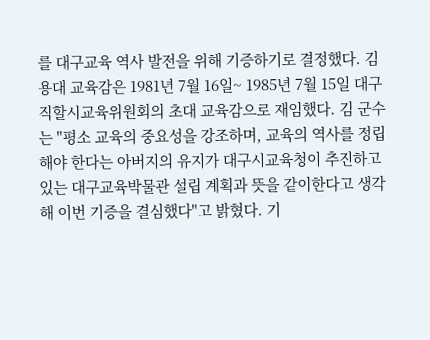를 대구교육 역사 발전을 위해 기증하기로 결정했다. 김용대 교육감은 1981년 7월 16일~ 1985년 7월 15일 대구직할시교육위원회의 초대 교육감으로 재임했다. 김 군수는 "평소 교육의 중요성을 강조하며, 교육의 역사를 정립해야 한다는 아버지의 유지가 대구시교육청이 추진하고 있는 대구교육박물관 설립 계획과 뜻을 같이한다고 생각해 이번 기증을 결심했다"고 밝혔다. 기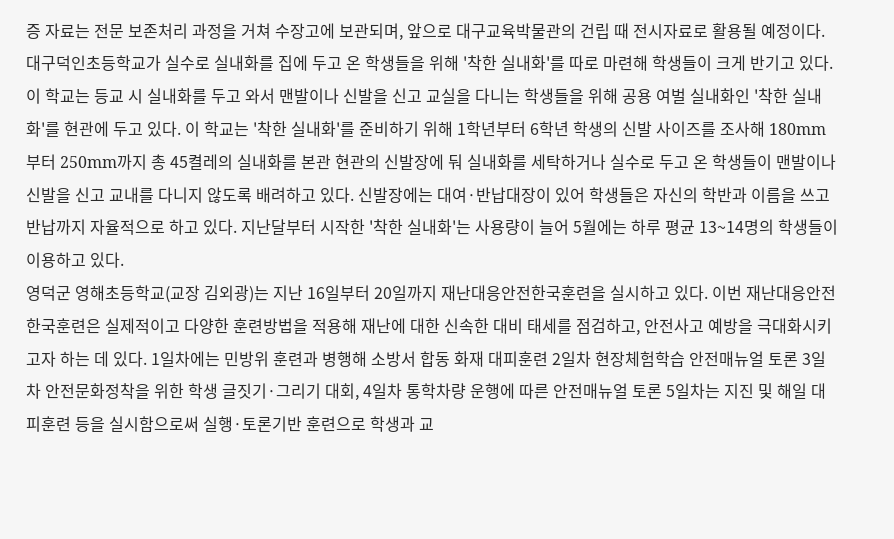증 자료는 전문 보존처리 과정을 거쳐 수장고에 보관되며, 앞으로 대구교육박물관의 건립 때 전시자료로 활용될 예정이다.
대구덕인초등학교가 실수로 실내화를 집에 두고 온 학생들을 위해 '착한 실내화'를 따로 마련해 학생들이 크게 반기고 있다. 이 학교는 등교 시 실내화를 두고 와서 맨발이나 신발을 신고 교실을 다니는 학생들을 위해 공용 여벌 실내화인 '착한 실내화'를 현관에 두고 있다. 이 학교는 '착한 실내화'를 준비하기 위해 1학년부터 6학년 학생의 신발 사이즈를 조사해 180mm부터 250mm까지 총 45켤레의 실내화를 본관 현관의 신발장에 둬 실내화를 세탁하거나 실수로 두고 온 학생들이 맨발이나 신발을 신고 교내를 다니지 않도록 배려하고 있다. 신발장에는 대여·반납대장이 있어 학생들은 자신의 학반과 이름을 쓰고 반납까지 자율적으로 하고 있다. 지난달부터 시작한 '착한 실내화'는 사용량이 늘어 5월에는 하루 평균 13~14명의 학생들이 이용하고 있다.
영덕군 영해초등학교(교장 김외광)는 지난 16일부터 20일까지 재난대응안전한국훈련을 실시하고 있다. 이번 재난대응안전한국훈련은 실제적이고 다양한 훈련방법을 적용해 재난에 대한 신속한 대비 태세를 점검하고, 안전사고 예방을 극대화시키고자 하는 데 있다. 1일차에는 민방위 훈련과 병행해 소방서 합동 화재 대피훈련 2일차 현장체험학습 안전매뉴얼 토론 3일차 안전문화정착을 위한 학생 글짓기·그리기 대회, 4일차 통학차량 운행에 따른 안전매뉴얼 토론 5일차는 지진 및 해일 대피훈련 등을 실시함으로써 실행·토론기반 훈련으로 학생과 교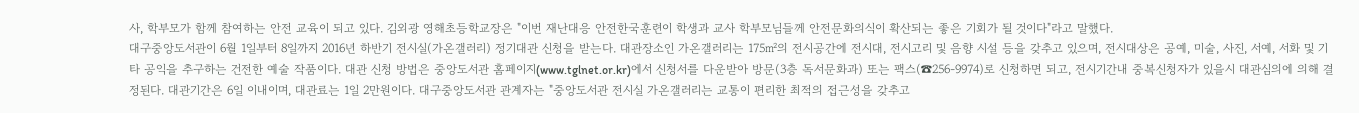사, 학부모가 함께 참여하는 안전 교육이 되고 있다. 김외광 영해초등학교장은 "이번 재난대응 안전한국훈련이 학생과 교사 학부모님들께 안전문화의식이 확산되는 좋은 기회가 될 것이다"라고 말했다.
대구중앙도서관이 6월 1일부터 8일까지 2016년 하반기 전시실(가온갤러리) 정기대관 신청을 받는다. 대관장소인 가온갤러리는 175㎡의 전시공간에 전시대, 전시고리 및 음향 시설 등을 갖추고 있으며, 전시대상은 공예, 미술, 사진, 서예, 서화 및 기타 공익을 추구하는 건전한 예술 작품이다. 대관 신청 방법은 중앙도서관 홈페이지(www.tglnet.or.kr)에서 신청서를 다운받아 방문(3층 독서문화과) 또는 팩스(☎256-9974)로 신청하면 되고, 전시기간내 중복신청자가 있을시 대관심의에 의해 결정된다. 대관기간은 6일 이내이며, 대관료는 1일 2만원이다. 대구중앙도서관 관계자는 "중앙도서관 전시실 가온갤러리는 교통이 편리한 최적의 접근성을 갖추고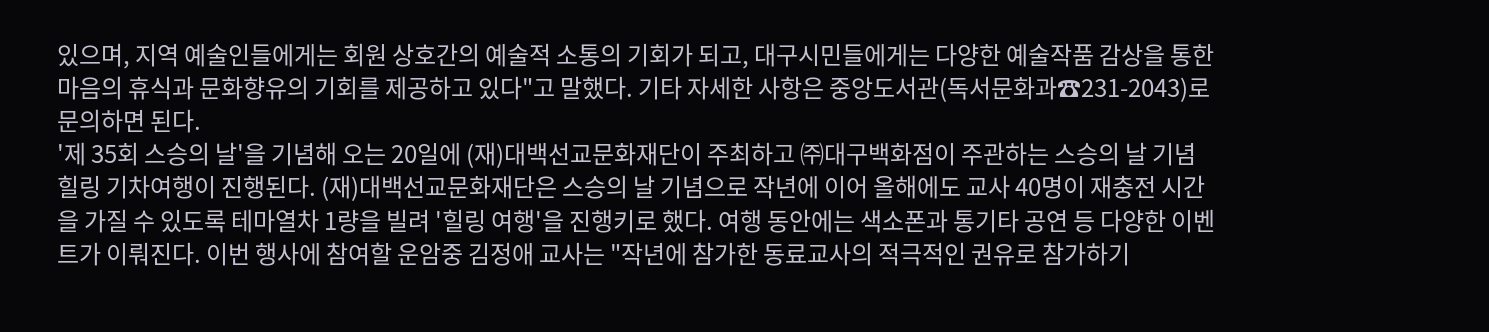있으며, 지역 예술인들에게는 회원 상호간의 예술적 소통의 기회가 되고, 대구시민들에게는 다양한 예술작품 감상을 통한 마음의 휴식과 문화향유의 기회를 제공하고 있다"고 말했다. 기타 자세한 사항은 중앙도서관(독서문화과☎231-2043)로 문의하면 된다.
'제 35회 스승의 날'을 기념해 오는 20일에 (재)대백선교문화재단이 주최하고 ㈜대구백화점이 주관하는 스승의 날 기념 힐링 기차여행이 진행된다. (재)대백선교문화재단은 스승의 날 기념으로 작년에 이어 올해에도 교사 40명이 재충전 시간을 가질 수 있도록 테마열차 1량을 빌려 '힐링 여행'을 진행키로 했다. 여행 동안에는 색소폰과 통기타 공연 등 다양한 이벤트가 이뤄진다. 이번 행사에 참여할 운암중 김정애 교사는 "작년에 참가한 동료교사의 적극적인 권유로 참가하기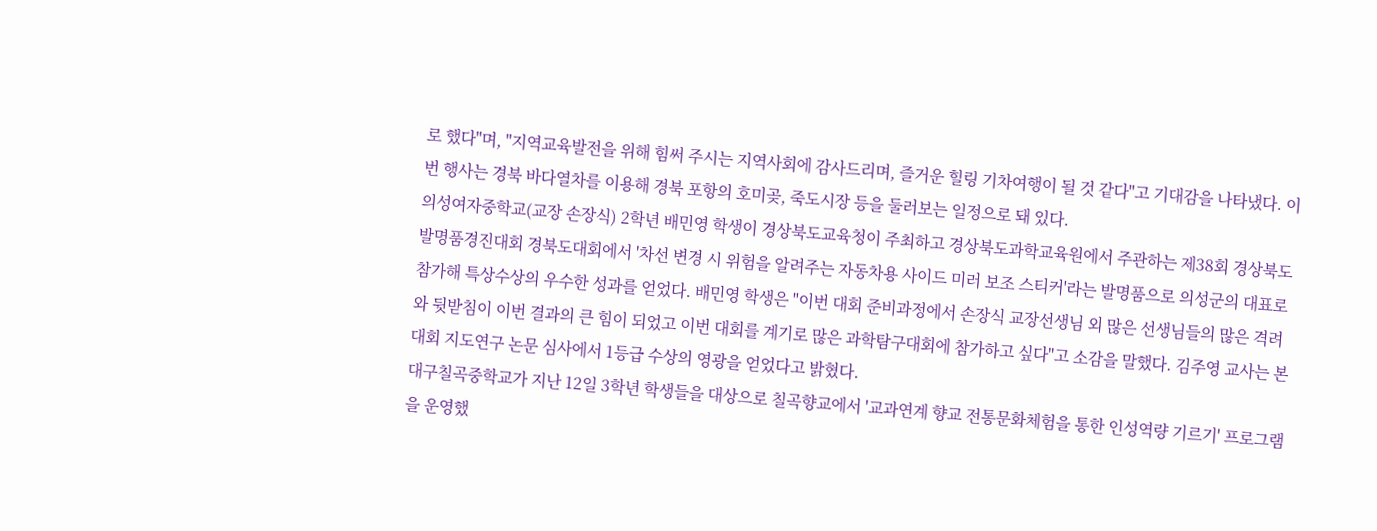로 했다"며, "지역교육발전을 위해 힘써 주시는 지역사회에 감사드리며, 즐거운 힐링 기차여행이 될 것 같다"고 기대감을 나타냈다. 이번 행사는 경북 바다열차를 이용해 경북 포항의 호미곶, 죽도시장 등을 둘러보는 일정으로 돼 있다.
의성여자중학교(교장 손장식) 2학년 배민영 학생이 경상북도교육청이 주최하고 경상북도과학교육원에서 주관하는 제38회 경상북도 발명품경진대회 경북도대회에서 '차선 변경 시 위험을 알려주는 자동차용 사이드 미러 보조 스티커'라는 발명품으로 의성군의 대표로 참가해 특상수상의 우수한 성과를 얻었다. 배민영 학생은 "이번 대회 준비과정에서 손장식 교장선생님 외 많은 선생님들의 많은 격려와 뒷받침이 이번 결과의 큰 힘이 되었고 이번 대회를 계기로 많은 과학탐구대회에 참가하고 싶다"고 소감을 말했다. 김주영 교사는 본 대회 지도연구 논문 심사에서 1등급 수상의 영광을 얻었다고 밝혔다.
대구칠곡중학교가 지난 12일 3학년 학생들을 대상으로 칠곡향교에서 '교과연계 향교 전통문화체험을 통한 인성역량 기르기' 프로그램을 운영했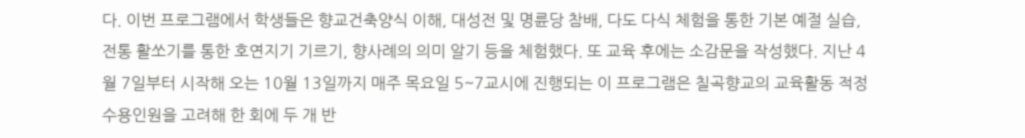다. 이번 프로그램에서 학생들은 향교건축양식 이해, 대성전 및 명륜당 참배, 다도 다식 체험을 통한 기본 예절 실습, 전통 활쏘기를 통한 호연지기 기르기, 향사례의 의미 알기 등을 체험했다. 또 교육 후에는 소감문을 작성했다. 지난 4월 7일부터 시작해 오는 10월 13일까지 매주 목요일 5~7교시에 진행되는 이 프로그램은 칠곡향교의 교육활동 적정 수용인원을 고려해 한 회에 두 개 반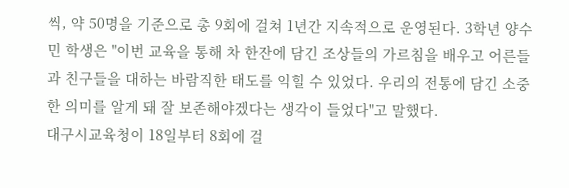씩, 약 50명을 기준으로 총 9회에 걸쳐 1년간 지속적으로 운영된다. 3학년 양수민 학생은 "이번 교육을 통해 차 한잔에 담긴 조상들의 가르침을 배우고 어른들과 친구들을 대하는 바람직한 태도를 익힐 수 있었다. 우리의 전통에 담긴 소중한 의미를 알게 돼 잘 보존해야겠다는 생각이 들었다"고 말했다.
대구시교육청이 18일부터 8회에 걸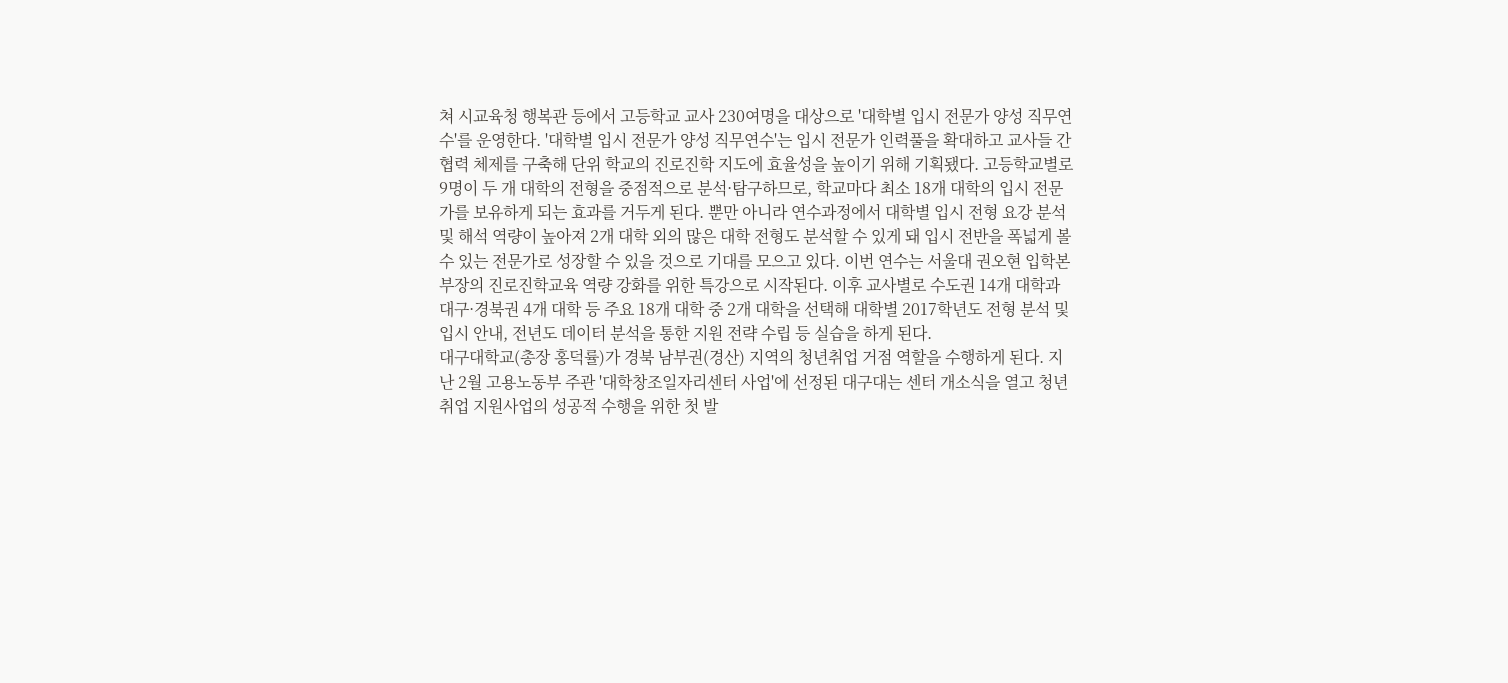쳐 시교육청 행복관 등에서 고등학교 교사 230여명을 대상으로 '대학별 입시 전문가 양성 직무연수'를 운영한다. '대학별 입시 전문가 양성 직무연수'는 입시 전문가 인력풀을 확대하고 교사들 간 협력 체제를 구축해 단위 학교의 진로진학 지도에 효율성을 높이기 위해 기획됐다. 고등학교별로 9명이 두 개 대학의 전형을 중점적으로 분석·탐구하므로, 학교마다 최소 18개 대학의 입시 전문가를 보유하게 되는 효과를 거두게 된다. 뿐만 아니라 연수과정에서 대학별 입시 전형 요강 분석 및 해석 역량이 높아져 2개 대학 외의 많은 대학 전형도 분석할 수 있게 돼 입시 전반을 폭넓게 볼 수 있는 전문가로 성장할 수 있을 것으로 기대를 모으고 있다. 이번 연수는 서울대 권오현 입학본부장의 진로진학교육 역량 강화를 위한 특강으로 시작된다. 이후 교사별로 수도권 14개 대학과 대구·경북권 4개 대학 등 주요 18개 대학 중 2개 대학을 선택해 대학별 2017학년도 전형 분석 및 입시 안내, 전년도 데이터 분석을 통한 지원 전략 수립 등 실습을 하게 된다.
대구대학교(총장 홍덕률)가 경북 남부권(경산) 지역의 청년취업 거점 역할을 수행하게 된다. 지난 2월 고용노동부 주관 '대학창조일자리센터 사업'에 선정된 대구대는 센터 개소식을 열고 청년취업 지원사업의 성공적 수행을 위한 첫 발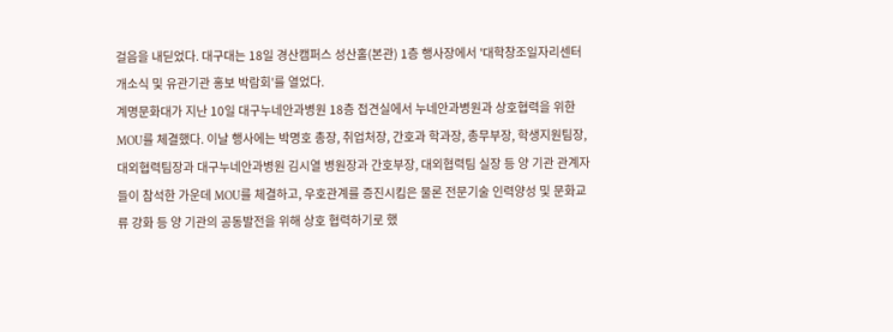걸음을 내딛었다. 대구대는 18일 경산캠퍼스 성산홀(본관) 1층 행사장에서 '대학창조일자리센터 개소식 및 유관기관 홍보 박람회'를 열었다.
계명문화대가 지난 10일 대구누네안과병원 18층 접견실에서 누네안과병원과 상호협력을 위한 MOU를 체결했다. 이날 행사에는 박명호 총장, 취업처장, 간호과 학과장, 총무부장, 학생지원팀장, 대외협력팀장과 대구누네안과병원 김시열 병원장과 간호부장, 대외협력팀 실장 등 양 기관 관계자들이 참석한 가운데 MOU를 체결하고, 우호관계를 증진시킴은 물론 전문기술 인력양성 및 문화교류 강화 등 양 기관의 공동발전을 위해 상호 협력하기로 했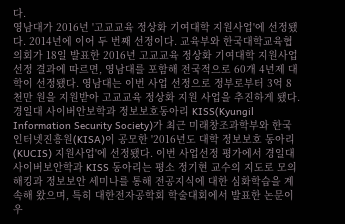다.
영남대가 2016년 '고교교육 정상화 기여대학 지원사업'에 선정됐다. 2014년에 이어 두 번째 선정이다. 교육부와 한국대학교육협의회가 18일 발표한 2016년 고교교육 정상화 기여대학 지원사업 선정 결과에 따르면, 영남대를 포함해 전국적으로 60개 4년제 대학이 선정됐다. 영남대는 이번 사업 선정으로 정부로부터 3억 8천만 원을 지원받아 고교교육 정상화 지원 사업을 추진하게 됐다.
경일대 사이버안보학과 정보보호동아리 KISS(Kyungil Information Security Society)가 최근 미래창조과학부와 한국인터넷진흥원(KISA)이 공모한 '2016년도 대학 정보보호 동아리(KUCIS) 지원사업'에 선정됐다. 이번 사업선정 평가에서 경일대 사이버보안학과 KISS 동아리는 평소 정기현 교수의 지도로 모의해킹과 정보보안 세미나를 통해 전공지식에 대한 심화학습을 계속해 왔으며, 특히 대한전자공학회 학술대회에서 발표한 논문이 우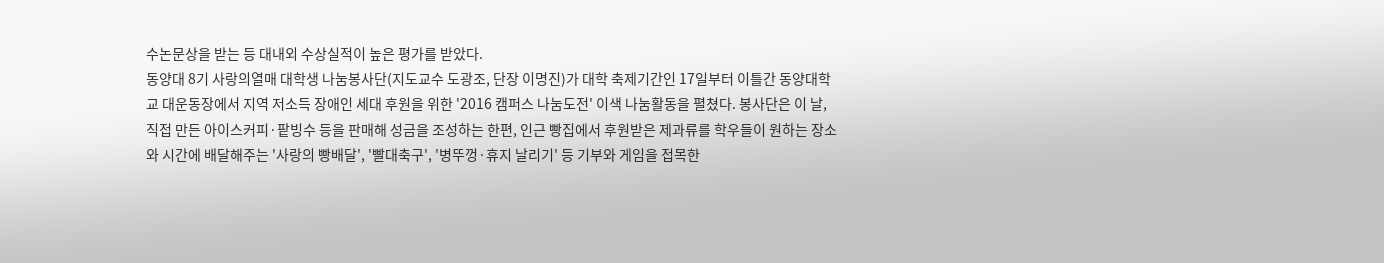수논문상을 받는 등 대내외 수상실적이 높은 평가를 받았다.
동양대 8기 사랑의열매 대학생 나눔봉사단(지도교수 도광조, 단장 이명진)가 대학 축제기간인 17일부터 이틀간 동양대학교 대운동장에서 지역 저소득 장애인 세대 후원을 위한 '2016 캠퍼스 나눔도전' 이색 나눔활동을 펼쳤다. 봉사단은 이 날, 직접 만든 아이스커피·팥빙수 등을 판매해 성금을 조성하는 한편, 인근 빵집에서 후원받은 제과류를 학우들이 원하는 장소와 시간에 배달해주는 '사랑의 빵배달', '빨대축구', '병뚜껑·휴지 날리기' 등 기부와 게임을 접목한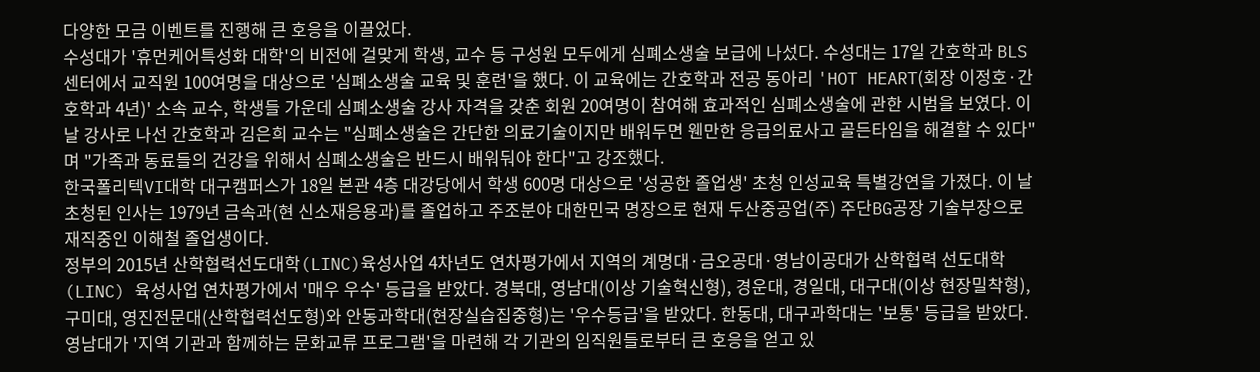다양한 모금 이벤트를 진행해 큰 호응을 이끌었다.
수성대가 '휴먼케어특성화 대학'의 비전에 걸맞게 학생, 교수 등 구성원 모두에게 심폐소생술 보급에 나섰다. 수성대는 17일 간호학과 BLS센터에서 교직원 100여명을 대상으로 '심폐소생술 교육 및 훈련'을 했다. 이 교육에는 간호학과 전공 동아리 'HOT HEART(회장 이정호·간호학과 4년)' 소속 교수, 학생들 가운데 심폐소생술 강사 자격을 갖춘 회원 20여명이 참여해 효과적인 심폐소생술에 관한 시범을 보였다. 이날 강사로 나선 간호학과 김은희 교수는 "심폐소생술은 간단한 의료기술이지만 배워두면 웬만한 응급의료사고 골든타임을 해결할 수 있다"며 "가족과 동료들의 건강을 위해서 심폐소생술은 반드시 배워둬야 한다"고 강조했다.
한국폴리텍VI대학 대구캠퍼스가 18일 본관 4층 대강당에서 학생 600명 대상으로 '성공한 졸업생' 초청 인성교육 특별강연을 가졌다. 이 날 초청된 인사는 1979년 금속과(현 신소재응용과)를 졸업하고 주조분야 대한민국 명장으로 현재 두산중공업(주) 주단BG공장 기술부장으로 재직중인 이해철 졸업생이다.
정부의 2015년 산학협력선도대학(LINC)육성사업 4차년도 연차평가에서 지역의 계명대·금오공대·영남이공대가 산학협력 선도대학(LINC) 육성사업 연차평가에서 '매우 우수' 등급을 받았다. 경북대, 영남대(이상 기술혁신형), 경운대, 경일대, 대구대(이상 현장밀착형), 구미대, 영진전문대(산학협력선도형)와 안동과학대(현장실습집중형)는 '우수등급'을 받았다. 한동대, 대구과학대는 '보통' 등급을 받았다.
영남대가 '지역 기관과 함께하는 문화교류 프로그램'을 마련해 각 기관의 임직원들로부터 큰 호응을 얻고 있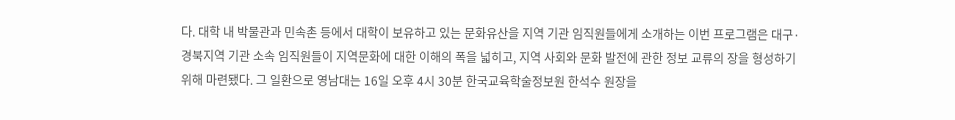다. 대학 내 박물관과 민속촌 등에서 대학이 보유하고 있는 문화유산을 지역 기관 임직원들에게 소개하는 이번 프로그램은 대구·경북지역 기관 소속 임직원들이 지역문화에 대한 이해의 폭을 넓히고, 지역 사회와 문화 발전에 관한 정보 교류의 장을 형성하기 위해 마련됐다. 그 일환으로 영남대는 16일 오후 4시 30분 한국교육학술정보원 한석수 원장을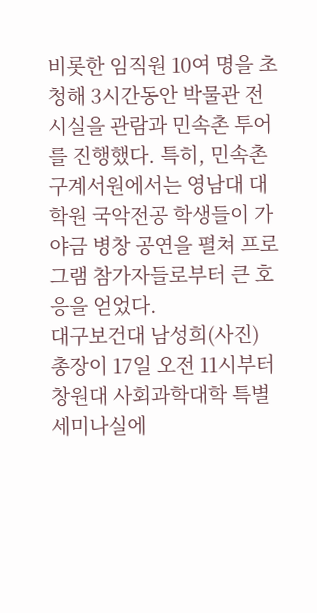비롯한 임직원 10여 명을 초청해 3시간동안 박물관 전시실을 관람과 민속촌 투어를 진행했다. 특히, 민속촌 구계서원에서는 영남대 대학원 국악전공 학생들이 가야금 병창 공연을 펼쳐 프로그램 참가자들로부터 큰 호응을 얻었다.
대구보건대 남성희(사진) 총장이 17일 오전 11시부터 창원대 사회과학대학 특별세미나실에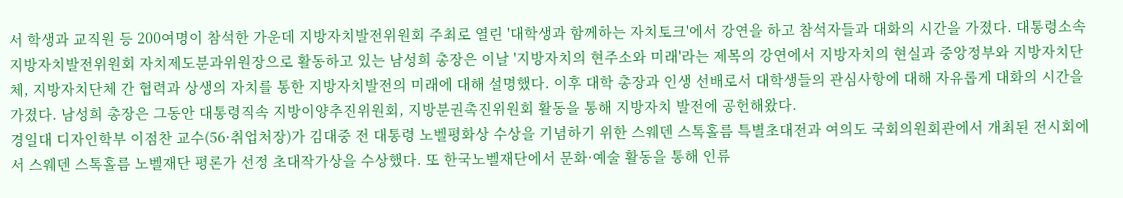서 학생과 교직원 등 200여명이 참석한 가운데 지방자치발전위원회 주최로 열린 '대학생과 함께하는 자치토크'에서 강연을 하고 참석자들과 대화의 시간을 가졌다. 대통령소속 지방자치발전위원회 자치제도분과위원장으로 활동하고 있는 남성희 총장은 이날 '지방자치의 현주소와 미래'라는 제목의 강연에서 지방자치의 현실과 중앙정부와 지방자치단체, 지방자치단체 간 협력과 상생의 자치를 통한 지방자치발전의 미래에 대해 설명했다. 이후 대학 총장과 인생 선배로서 대학생들의 관심사항에 대해 자유롭게 대화의 시간을 가졌다. 남성희 총장은 그동안 대통령직속 지방이양추진위원회, 지방분권촉진위원회 활동을 통해 지방자치 발전에 공헌해왔다.
경일대 디자인학부 이점찬 교수(56·취업처장)가 김대중 전 대통령 노벨평화상 수상을 기념하기 위한 스웨덴 스톡홀름 특별초대전과 여의도 국회의원회관에서 개최된 전시회에서 스웨덴 스톡홀름 노벨재단 평론가 선정 초대작가상을 수상했다. 또 한국노벨재단에서 문화·예술 활동을 통해 인류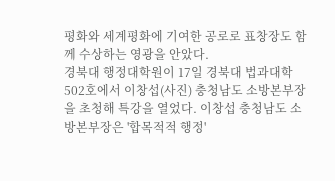평화와 세계평화에 기여한 공로로 표창장도 함께 수상하는 영광을 안았다.
경북대 행정대학원이 17일 경북대 법과대학 502호에서 이창섭(사진) 충청남도 소방본부장을 초청해 특강을 열었다. 이창섭 충청남도 소방본부장은 '합목적적 행정'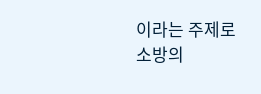이라는 주제로 소방의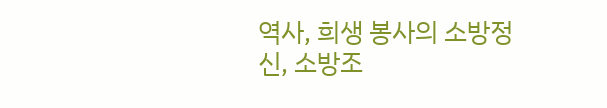역사, 희생 봉사의 소방정신, 소방조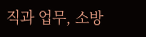직과 업무, 소방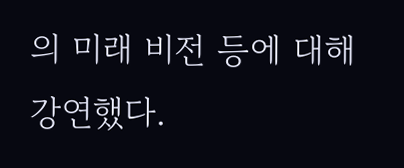의 미래 비전 등에 대해 강연했다.